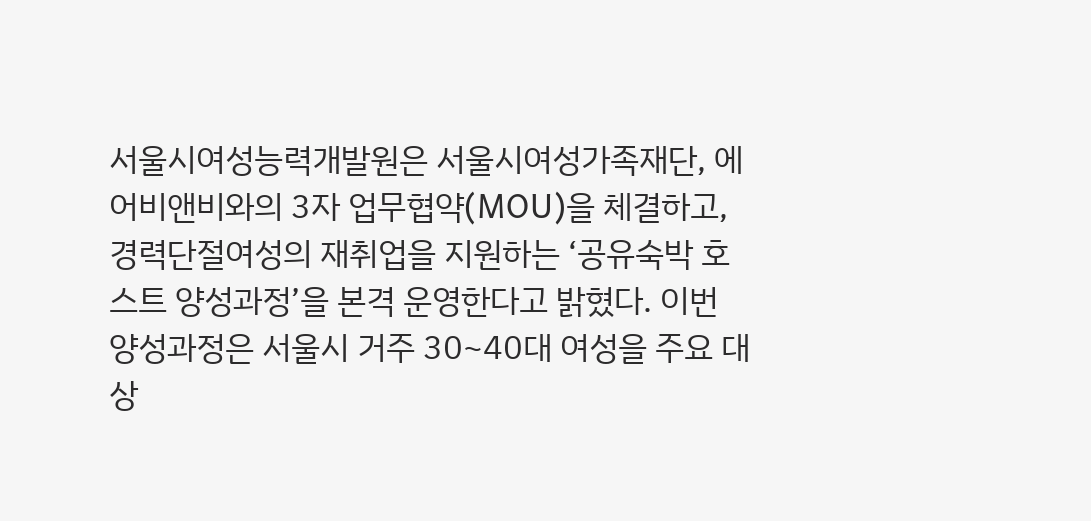서울시여성능력개발원은 서울시여성가족재단, 에어비앤비와의 3자 업무협약(MOU)을 체결하고, 경력단절여성의 재취업을 지원하는 ‘공유숙박 호스트 양성과정’을 본격 운영한다고 밝혔다. 이번 양성과정은 서울시 거주 30~40대 여성을 주요 대상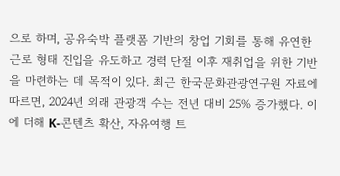으로 하며, 공유숙박 플랫폼 기반의 창업 기회를 통해 유연한 근로 형태 진입을 유도하고 경력 단절 이후 재취업을 위한 기반을 마련하는 데 목적이 있다. 최근 한국문화관광연구원 자료에 따르면, 2024년 외래 관광객 수는 전년 대비 25% 증가했다. 이에 더해 K-콘텐츠 확산, 자유여행 트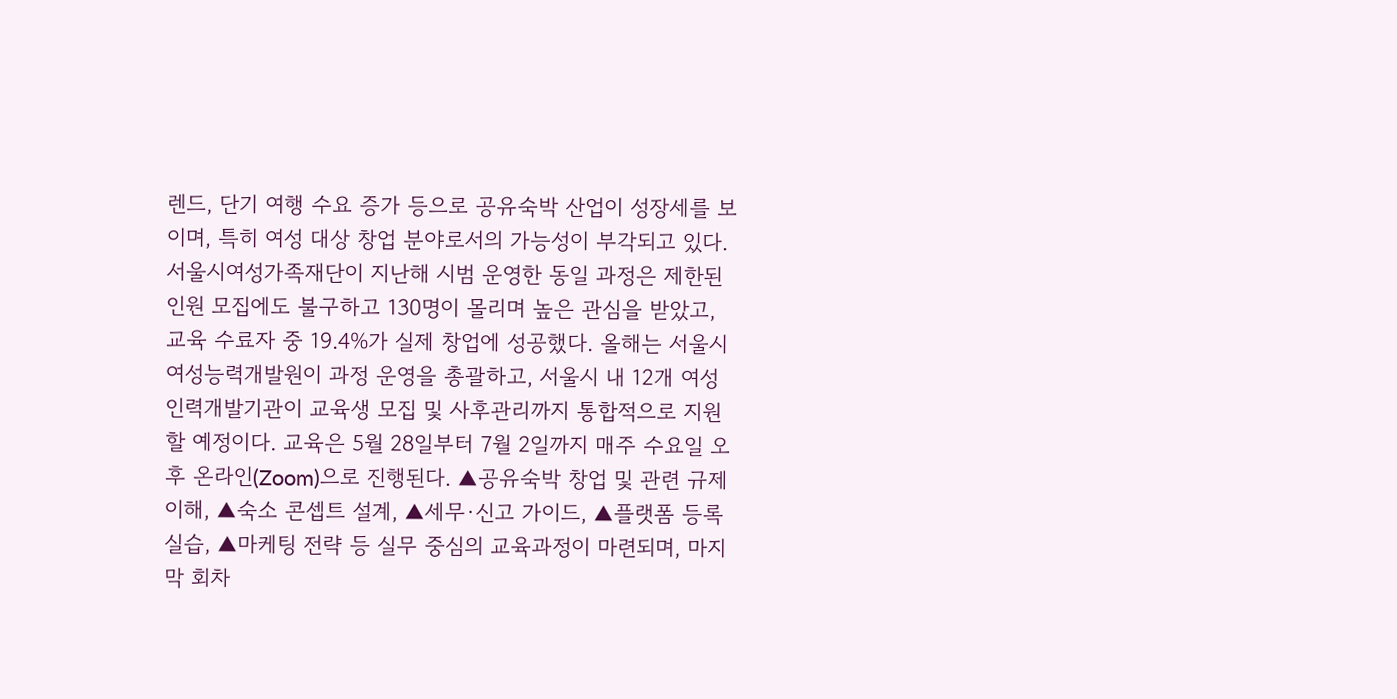렌드, 단기 여행 수요 증가 등으로 공유숙박 산업이 성장세를 보이며, 특히 여성 대상 창업 분야로서의 가능성이 부각되고 있다. 서울시여성가족재단이 지난해 시범 운영한 동일 과정은 제한된 인원 모집에도 불구하고 130명이 몰리며 높은 관심을 받았고, 교육 수료자 중 19.4%가 실제 창업에 성공했다. 올해는 서울시여성능력개발원이 과정 운영을 총괄하고, 서울시 내 12개 여성인력개발기관이 교육생 모집 및 사후관리까지 통합적으로 지원할 예정이다. 교육은 5월 28일부터 7월 2일까지 매주 수요일 오후 온라인(Zoom)으로 진행된다. ▲공유숙박 창업 및 관련 규제 이해, ▲숙소 콘셉트 설계, ▲세무·신고 가이드, ▲플랫폼 등록 실습, ▲마케팅 전략 등 실무 중심의 교육과정이 마련되며, 마지막 회차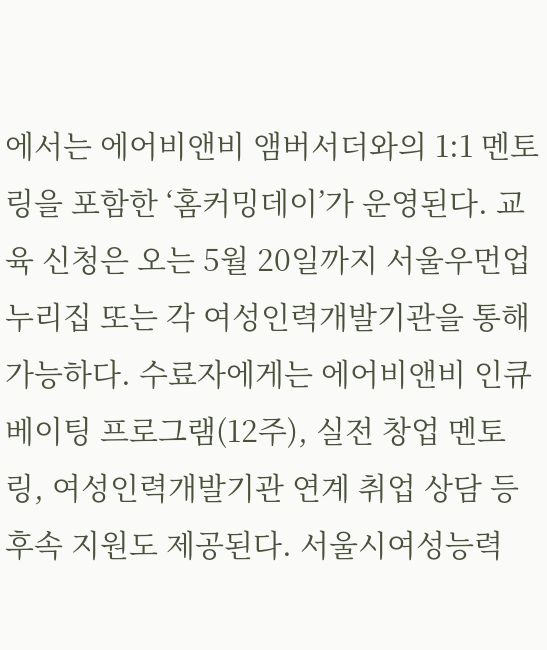에서는 에어비앤비 앰버서더와의 1:1 멘토링을 포함한 ‘홈커밍데이’가 운영된다. 교육 신청은 오는 5월 20일까지 서울우먼업 누리집 또는 각 여성인력개발기관을 통해 가능하다. 수료자에게는 에어비앤비 인큐베이팅 프로그램(12주), 실전 창업 멘토링, 여성인력개발기관 연계 취업 상담 등 후속 지원도 제공된다. 서울시여성능력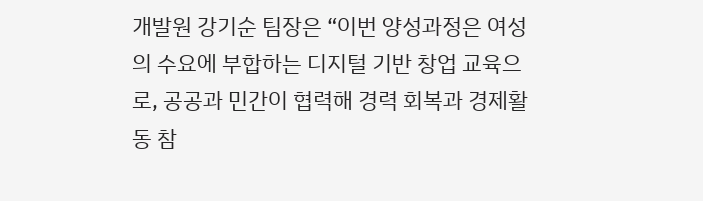개발원 강기순 팀장은 “이번 양성과정은 여성의 수요에 부합하는 디지털 기반 창업 교육으로, 공공과 민간이 협력해 경력 회복과 경제활동 참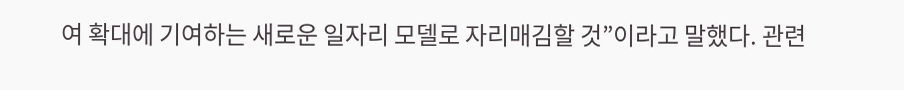여 확대에 기여하는 새로운 일자리 모델로 자리매김할 것”이라고 말했다. 관련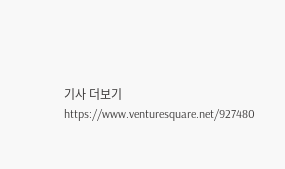기사 더보기 https://www.venturesquare.net/927480